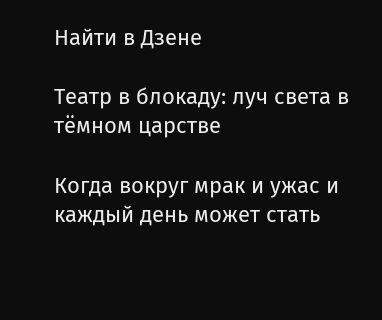Найти в Дзене

Театр в блокаду: луч света в тёмном царстве

Когда вокруг мрак и ужас и каждый день может стать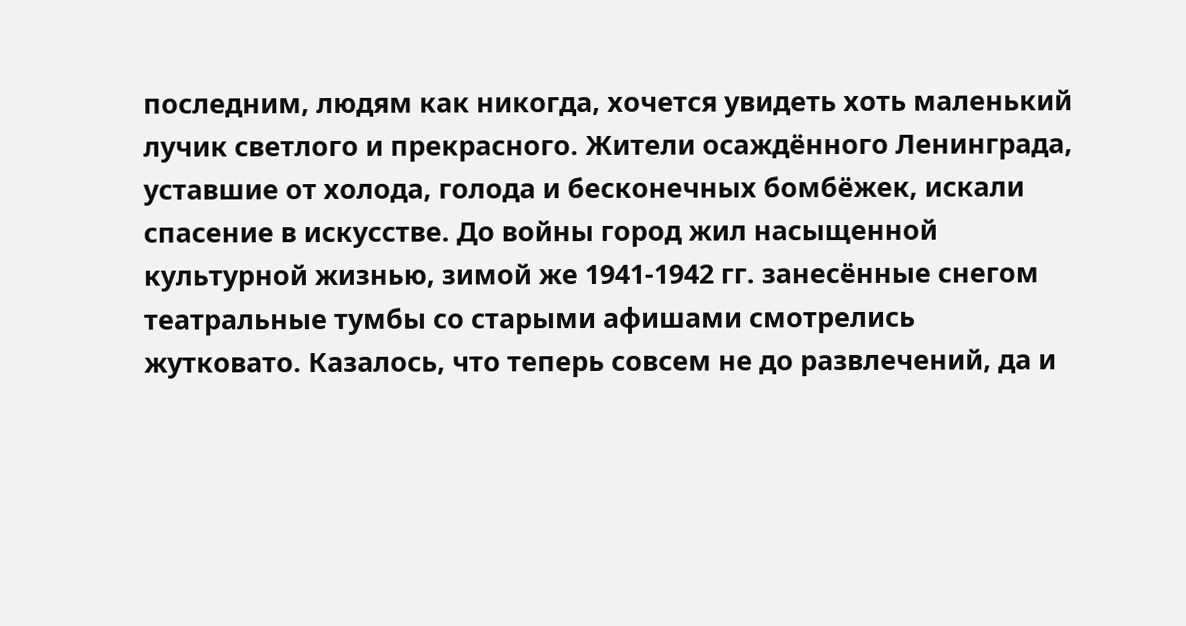последним, людям как никогда, хочется увидеть хоть маленький лучик светлого и прекрасного. Жители осаждённого Ленинграда, уставшие от холода, голода и бесконечных бомбёжек, искали спасение в искусстве. До войны город жил насыщенной культурной жизнью, зимой же 1941-1942 гг. занесённые снегом театральные тумбы со старыми афишами смотрелись жутковато. Казалось, что теперь совсем не до развлечений, да и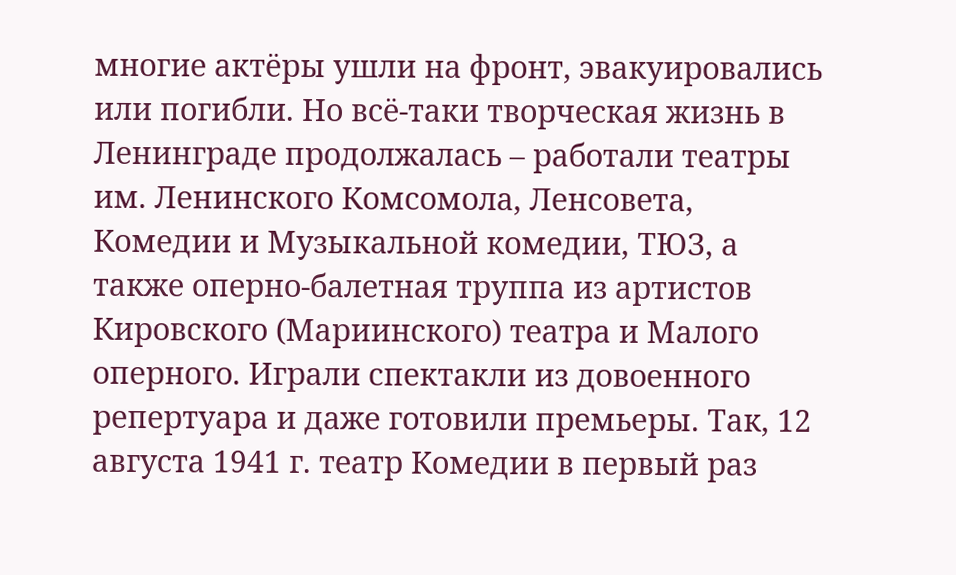многие актёры ушли на фронт, эвакуировались или погибли. Но всё-таки творческая жизнь в Ленинграде продолжалась – работали театры им. Ленинского Комсомола, Ленсовета, Комедии и Музыкальной комедии, ТЮЗ, а также оперно-балетная труппа из артистов Кировского (Мариинского) театра и Малого оперного. Играли спектакли из довоенного репертуара и даже готовили премьеры. Так, 12 августа 1941 г. театр Комедии в первый раз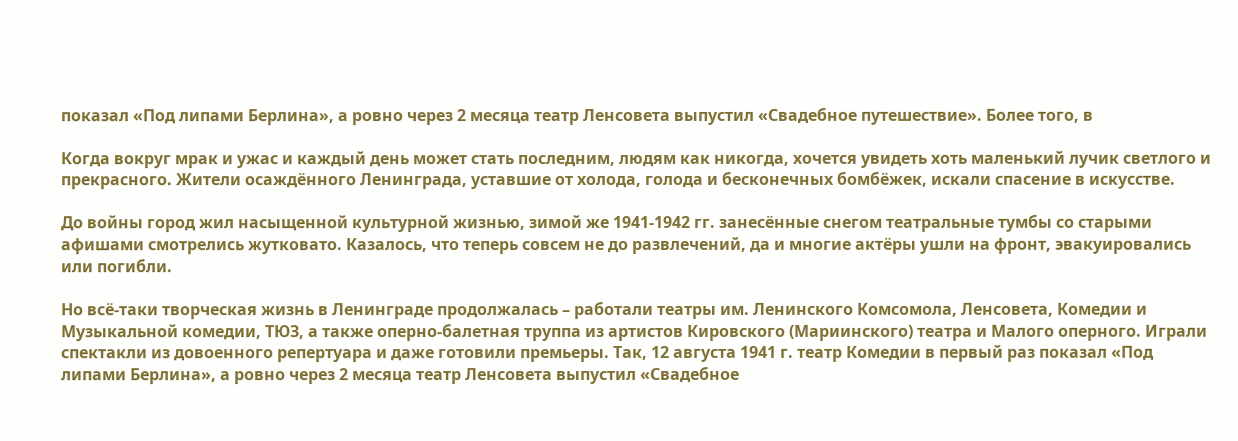показал «Под липами Берлина», а ровно через 2 месяца театр Ленсовета выпустил «Свадебное путешествие». Более того, в

Когда вокруг мрак и ужас и каждый день может стать последним, людям как никогда, хочется увидеть хоть маленький лучик светлого и прекрасного. Жители осаждённого Ленинграда, уставшие от холода, голода и бесконечных бомбёжек, искали спасение в искусстве.

До войны город жил насыщенной культурной жизнью, зимой же 1941-1942 гг. занесённые снегом театральные тумбы со старыми афишами смотрелись жутковато. Казалось, что теперь совсем не до развлечений, да и многие актёры ушли на фронт, эвакуировались или погибли.

Но всё-таки творческая жизнь в Ленинграде продолжалась – работали театры им. Ленинского Комсомола, Ленсовета, Комедии и Музыкальной комедии, ТЮЗ, а также оперно-балетная труппа из артистов Кировского (Мариинского) театра и Малого оперного. Играли спектакли из довоенного репертуара и даже готовили премьеры. Так, 12 августа 1941 г. театр Комедии в первый раз показал «Под липами Берлина», а ровно через 2 месяца театр Ленсовета выпустил «Свадебное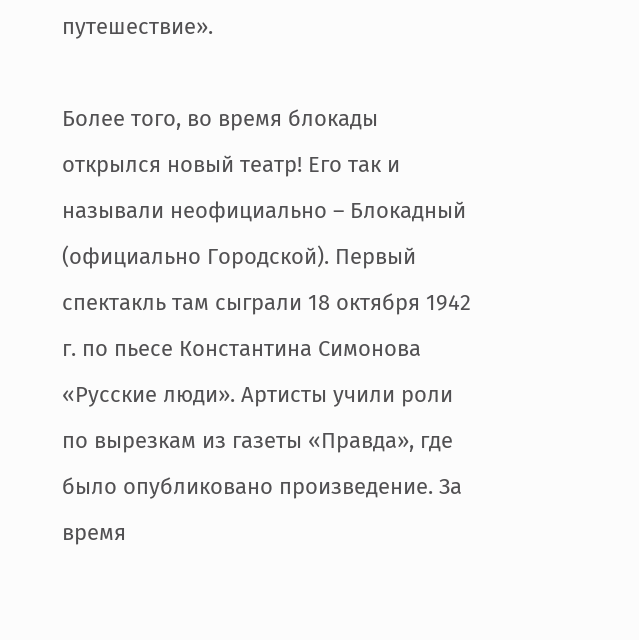путешествие».

Более того, во время блокады открылся новый театр! Его так и называли неофициально – Блокадный (официально Городской). Первый спектакль там сыграли 18 октября 1942 г. по пьесе Константина Симонова «Русские люди». Артисты учили роли по вырезкам из газеты «Правда», где было опубликовано произведение. За время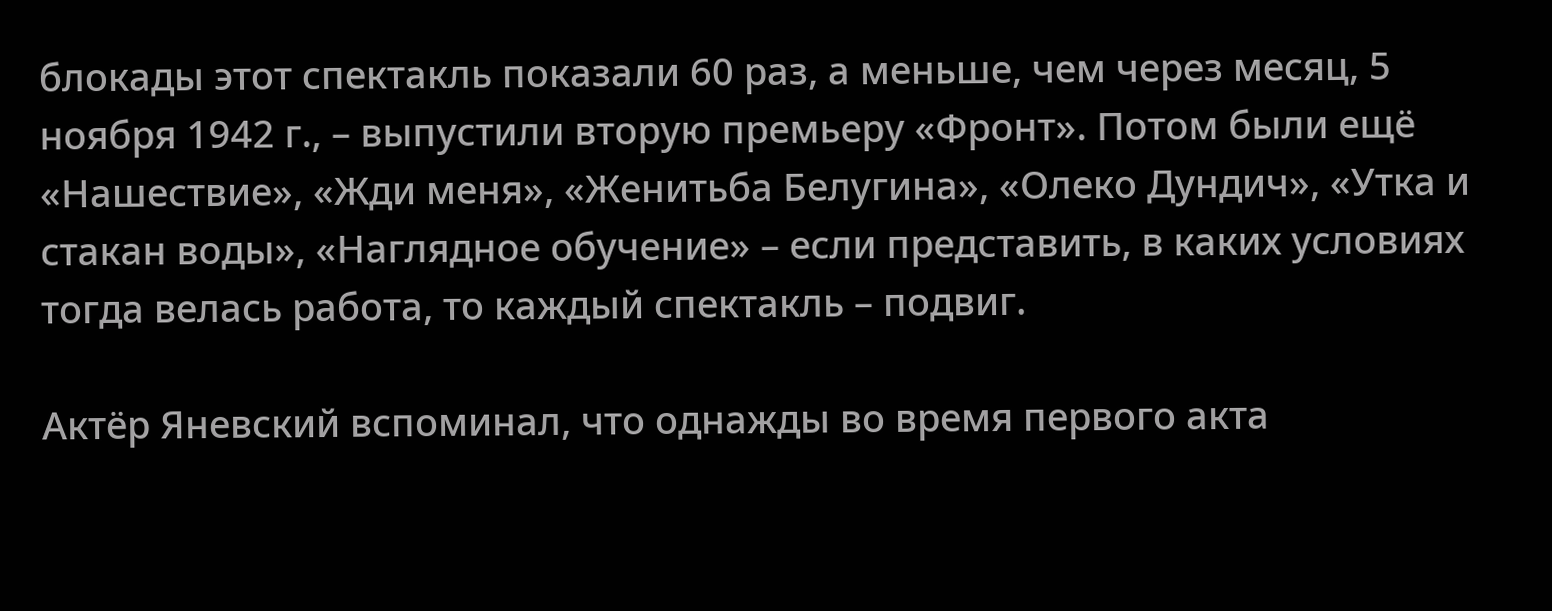блокады этот спектакль показали 60 раз, а меньше, чем через месяц, 5 ноября 1942 г., – выпустили вторую премьеру «Фронт». Потом были ещё «Нашествие», «Жди меня», «Женитьба Белугина», «Олеко Дундич», «Утка и стакан воды», «Наглядное обучение» – если представить, в каких условиях тогда велась работа, то каждый спектакль – подвиг.

Актёр Яневский вспоминал, что однажды во время первого акта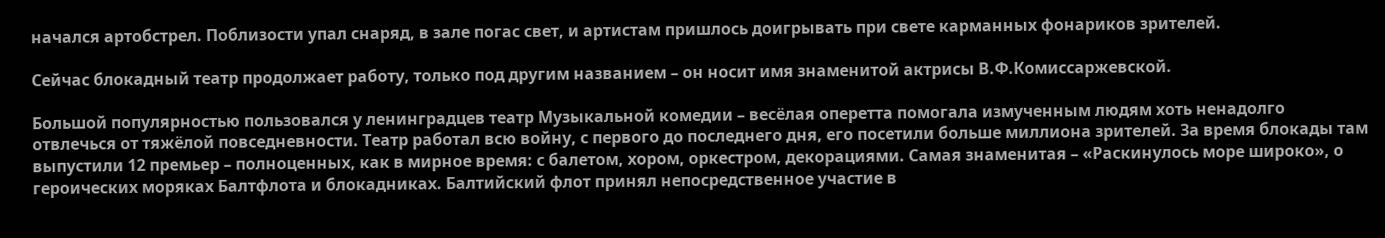начался артобстрел. Поблизости упал снаряд, в зале погас свет, и артистам пришлось доигрывать при свете карманных фонариков зрителей.

Сейчас блокадный театр продолжает работу, только под другим названием – он носит имя знаменитой актрисы В.Ф.Комиссаржевской.

Большой популярностью пользовался у ленинградцев театр Музыкальной комедии – весёлая оперетта помогала измученным людям хоть ненадолго отвлечься от тяжёлой повседневности. Театр работал всю войну, с первого до последнего дня, его посетили больше миллиона зрителей. За время блокады там выпустили 12 премьер – полноценных, как в мирное время: с балетом, хором, оркестром, декорациями. Самая знаменитая – «Раскинулось море широко», о героических моряках Балтфлота и блокадниках. Балтийский флот принял непосредственное участие в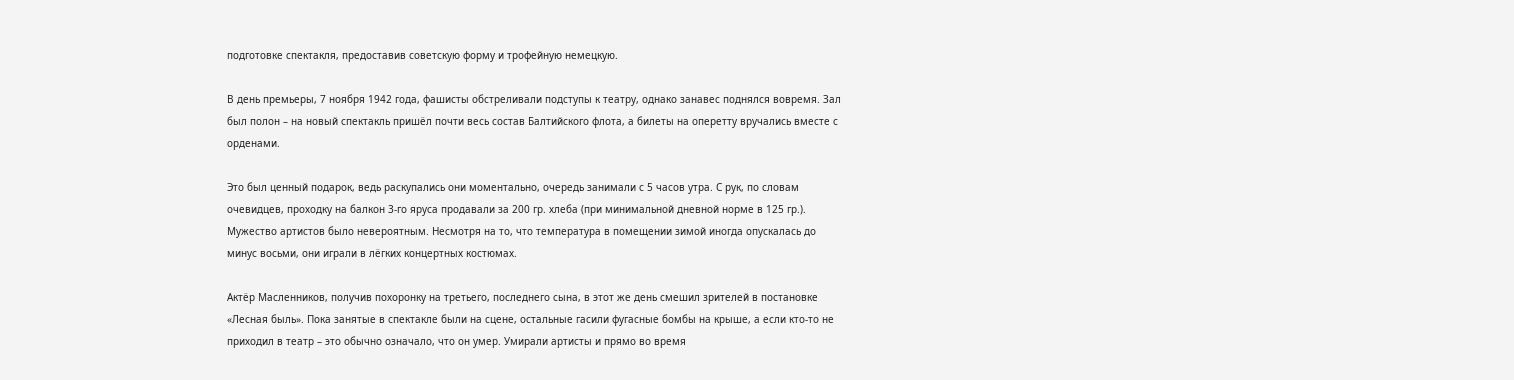подготовке спектакля, предоставив советскую форму и трофейную немецкую.

В день премьеры, 7 ноября 1942 года, фашисты обстреливали подступы к театру, однако занавес поднялся вовремя. Зал был полон – на новый спектакль пришёл почти весь состав Балтийского флота, а билеты на оперетту вручались вместе с орденами.

Это был ценный подарок, ведь раскупались они моментально, очередь занимали с 5 часов утра. С рук, по словам очевидцев, проходку на балкон 3-го яруса продавали за 200 гр. хлеба (при минимальной дневной норме в 125 гр.). Мужество артистов было невероятным. Несмотря на то, что температура в помещении зимой иногда опускалась до минус восьми, они играли в лёгких концертных костюмах.

Актёр Масленников, получив похоронку на третьего, последнего сына, в этот же день смешил зрителей в постановке «Лесная быль». Пока занятые в спектакле были на сцене, остальные гасили фугасные бомбы на крыше, а если кто-то не приходил в театр – это обычно означало, что он умер. Умирали артисты и прямо во время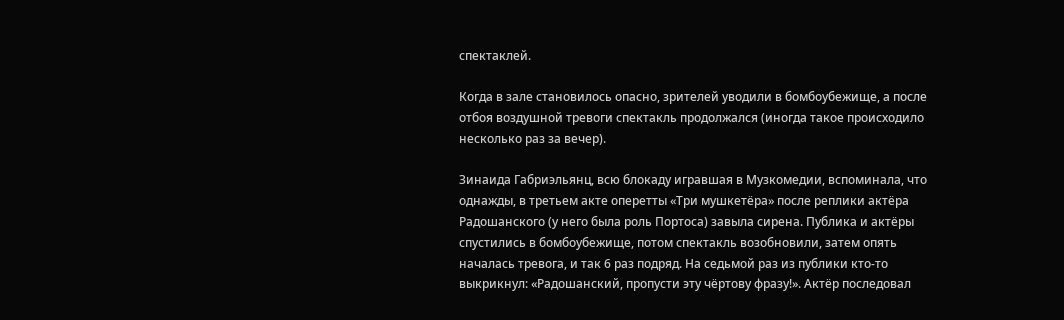спектаклей.

Когда в зале становилось опасно, зрителей уводили в бомбоубежище, а после отбоя воздушной тревоги спектакль продолжался (иногда такое происходило несколько раз за вечер).

Зинаида Габриэльянц, всю блокаду игравшая в Музкомедии, вспоминала, что однажды, в третьем акте оперетты «Три мушкетёра» после реплики актёра Радошанского (у него была роль Портоса) завыла сирена. Публика и актёры спустились в бомбоубежище, потом спектакль возобновили, затем опять началась тревога, и так 6 раз подряд. На седьмой раз из публики кто-то выкрикнул: «Радошанский, пропусти эту чёртову фразу!». Актёр последовал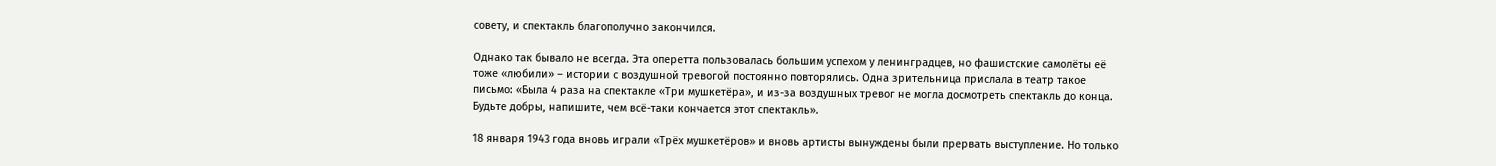совету, и спектакль благополучно закончился.

Однако так бывало не всегда. Эта оперетта пользовалась большим успехом у ленинградцев, но фашистские самолёты её тоже «любили» – истории с воздушной тревогой постоянно повторялись. Одна зрительница прислала в театр такое письмо: «Была 4 раза на спектакле «Три мушкетёра», и из-за воздушных тревог не могла досмотреть спектакль до конца. Будьте добры, напишите, чем всё-таки кончается этот спектакль».

18 января 1943 года вновь играли «Трёх мушкетёров» и вновь артисты вынуждены были прервать выступление. Но только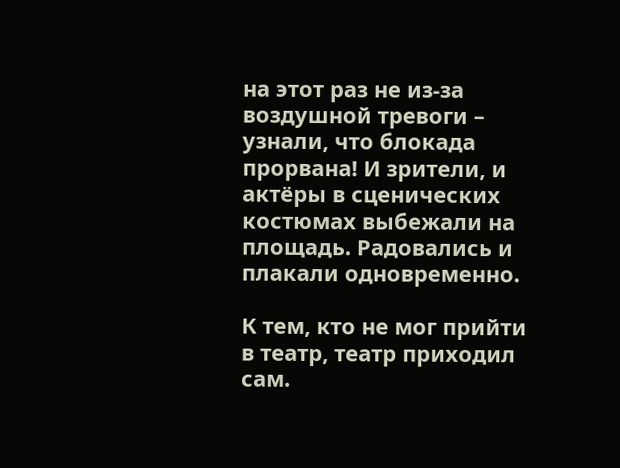на этот раз не из-за воздушной тревоги – узнали, что блокада прорвана! И зрители, и актёры в сценических костюмах выбежали на площадь. Радовались и плакали одновременно.

К тем, кто не мог прийти в театр, театр приходил сам.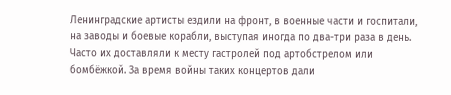Ленинградские артисты ездили на фронт, в военные части и госпитали, на заводы и боевые корабли, выступая иногда по два-три раза в день. Часто их доставляли к месту гастролей под артобстрелом или бомбёжкой. За время войны таких концертов дали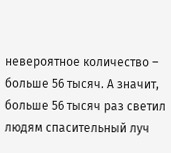невероятное количество – больше 56 тысяч. А значит, больше 56 тысяч раз светил людям спасительный луч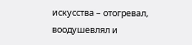искусства – отогревал, воодушевлял и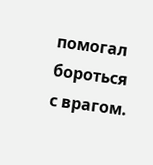помогал бороться с врагом.